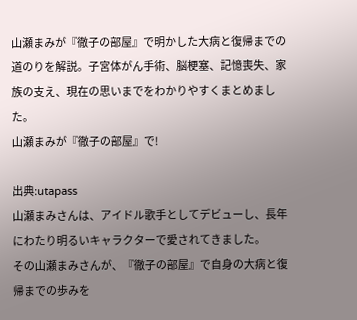山瀬まみが『徹子の部屋』で明かした大病と復帰までの道のりを解説。子宮体がん手術、脳梗塞、記憶喪失、家族の支え、現在の思いまでをわかりやすくまとめました。
山瀬まみが『徹子の部屋』で!

出典:utapass
山瀬まみさんは、アイドル歌手としてデビューし、長年にわたり明るいキャラクターで愛されてきました。
その山瀬まみさんが、『徹子の部屋』で自身の大病と復帰までの歩みを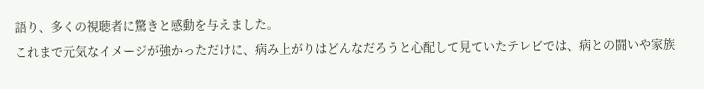語り、多くの視聴者に驚きと感動を与えました。
これまで元気なイメージが強かっただけに、病み上がりはどんなだろうと心配して見ていたテレビでは、病との闘いや家族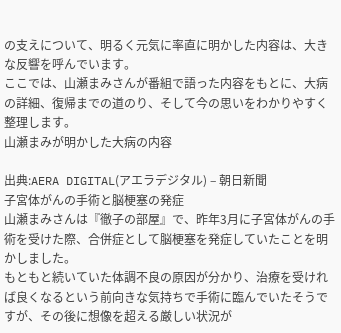の支えについて、明るく元気に率直に明かした内容は、大きな反響を呼んでいます。
ここでは、山瀬まみさんが番組で語った内容をもとに、大病の詳細、復帰までの道のり、そして今の思いをわかりやすく整理します。
山瀬まみが明かした大病の内容

出典:AERA DIGITAL(アエラデジタル) – 朝日新聞
子宮体がんの手術と脳梗塞の発症
山瀬まみさんは『徹子の部屋』で、昨年3月に子宮体がんの手術を受けた際、合併症として脳梗塞を発症していたことを明かしました。
もともと続いていた体調不良の原因が分かり、治療を受ければ良くなるという前向きな気持ちで手術に臨んでいたそうですが、その後に想像を超える厳しい状況が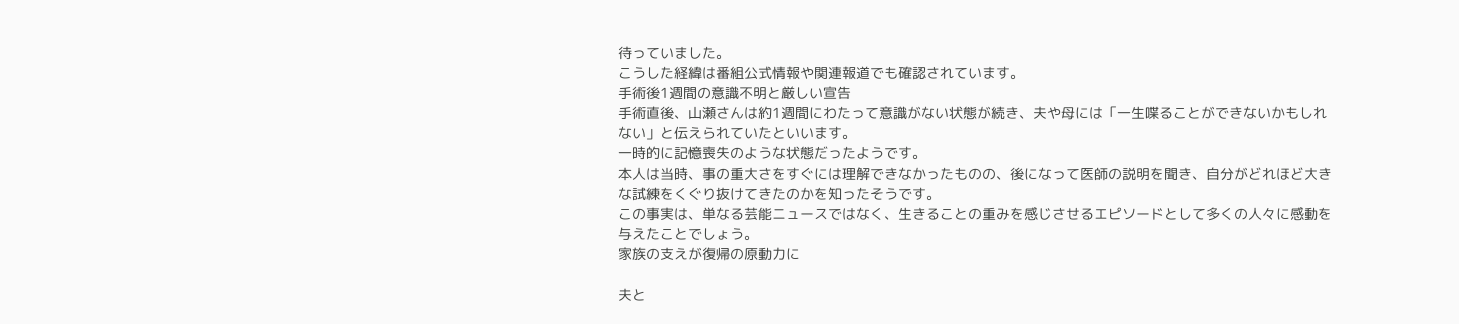待っていました。
こうした経緯は番組公式情報や関連報道でも確認されています。
手術後1週間の意識不明と厳しい宣告
手術直後、山瀬さんは約1週間にわたって意識がない状態が続き、夫や母には「一生喋ることができないかもしれない」と伝えられていたといいます。
一時的に記憶喪失のような状態だったようです。
本人は当時、事の重大さをすぐには理解できなかったものの、後になって医師の説明を聞き、自分がどれほど大きな試練をくぐり抜けてきたのかを知ったそうです。
この事実は、単なる芸能ニュースではなく、生きることの重みを感じさせるエピソードとして多くの人々に感動を与えたことでしょう。
家族の支えが復帰の原動力に

夫と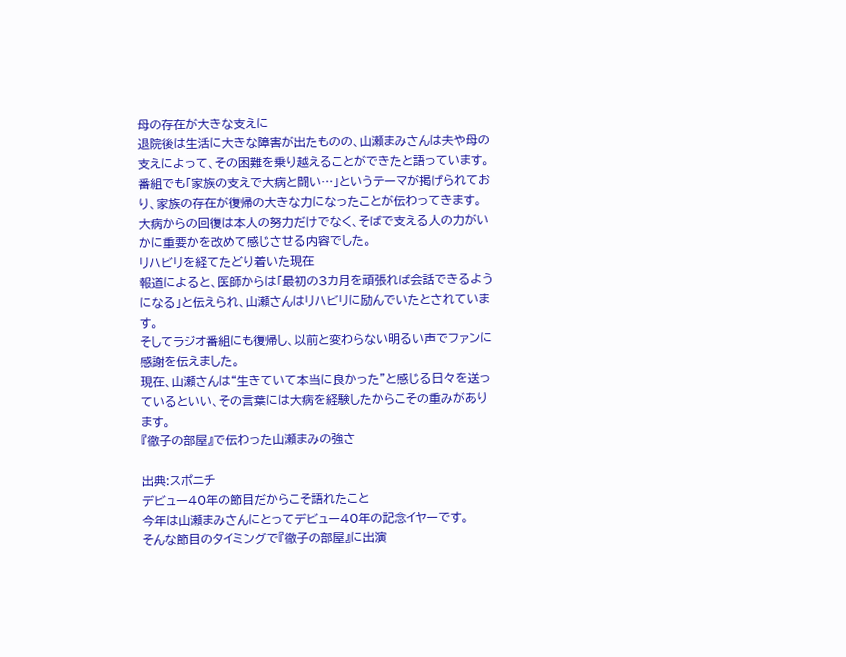母の存在が大きな支えに
退院後は生活に大きな障害が出たものの、山瀬まみさんは夫や母の支えによって、その困難を乗り越えることができたと語っています。
番組でも「家族の支えで大病と闘い…」というテーマが掲げられており、家族の存在が復帰の大きな力になったことが伝わってきます。
大病からの回復は本人の努力だけでなく、そばで支える人の力がいかに重要かを改めて感じさせる内容でした。
リハビリを経てたどり着いた現在
報道によると、医師からは「最初の3カ月を頑張れば会話できるようになる」と伝えられ、山瀬さんはリハビリに励んでいたとされています。
そしてラジオ番組にも復帰し、以前と変わらない明るい声でファンに感謝を伝えました。
現在、山瀬さんは“生きていて本当に良かった”と感じる日々を送っているといい、その言葉には大病を経験したからこその重みがあります。
『徹子の部屋』で伝わった山瀬まみの強さ

出典:スポニチ
デビュー40年の節目だからこそ語れたこと
今年は山瀬まみさんにとってデビュー40年の記念イヤーです。
そんな節目のタイミングで『徹子の部屋』に出演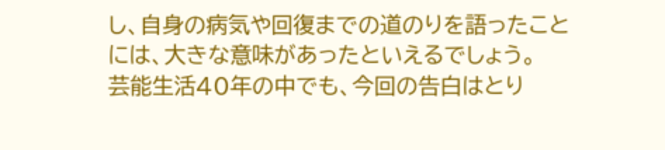し、自身の病気や回復までの道のりを語ったことには、大きな意味があったといえるでしょう。
芸能生活40年の中でも、今回の告白はとり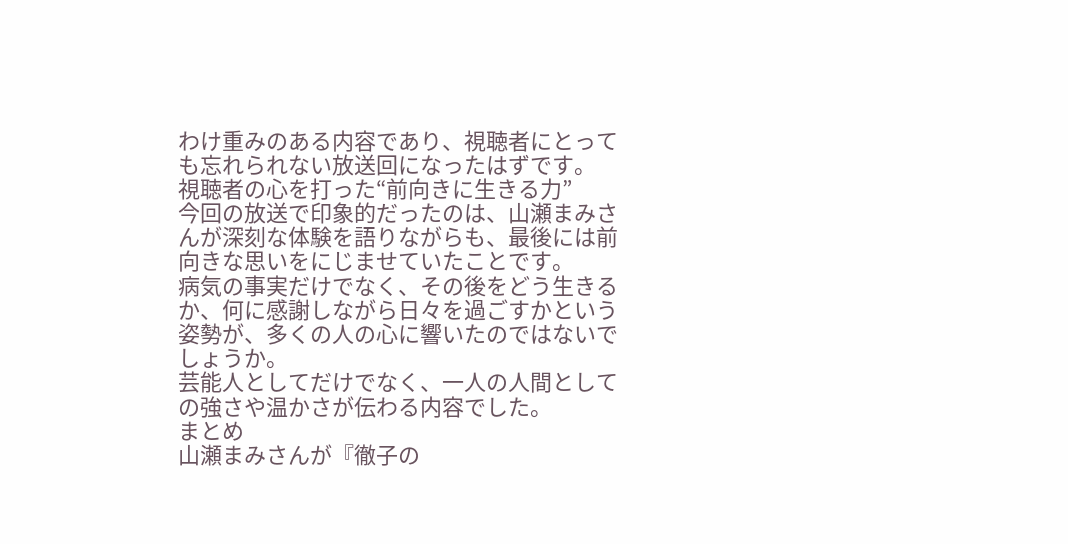わけ重みのある内容であり、視聴者にとっても忘れられない放送回になったはずです。
視聴者の心を打った“前向きに生きる力”
今回の放送で印象的だったのは、山瀬まみさんが深刻な体験を語りながらも、最後には前向きな思いをにじませていたことです。
病気の事実だけでなく、その後をどう生きるか、何に感謝しながら日々を過ごすかという姿勢が、多くの人の心に響いたのではないでしょうか。
芸能人としてだけでなく、一人の人間としての強さや温かさが伝わる内容でした。
まとめ
山瀬まみさんが『徹子の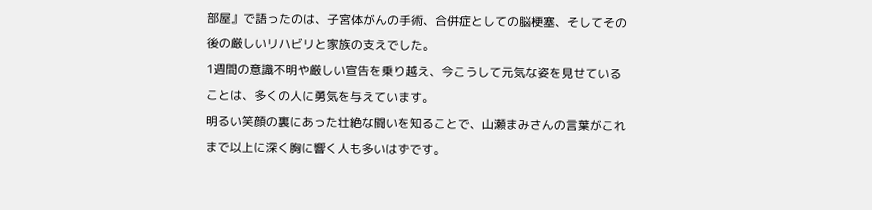部屋』で語ったのは、子宮体がんの手術、合併症としての脳梗塞、そしてその後の厳しいリハビリと家族の支えでした。
1週間の意識不明や厳しい宣告を乗り越え、今こうして元気な姿を見せていることは、多くの人に勇気を与えています。
明るい笑顔の裏にあった壮絶な闘いを知ることで、山瀬まみさんの言葉がこれまで以上に深く胸に響く人も多いはずです。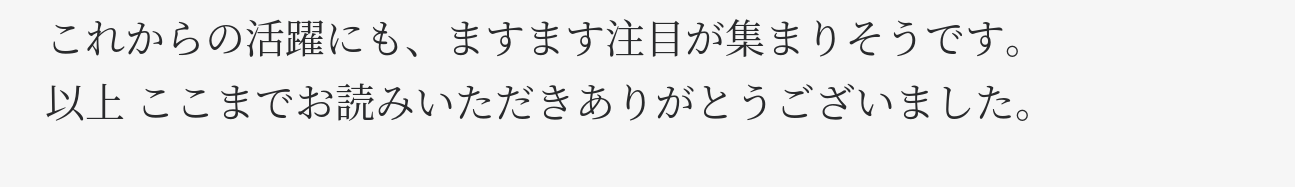これからの活躍にも、ますます注目が集まりそうです。
以上 ここまでお読みいただきありがとうございました。